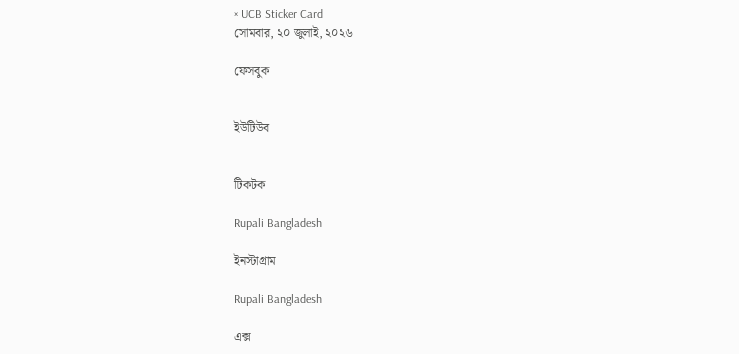× UCB Sticker Card
সোমবার, ২০ জুলাই, ২০২৬

ফেসবুক


ইউটিউব


টিকটক

Rupali Bangladesh

ইনস্টাগ্রাম

Rupali Bangladesh

এক্স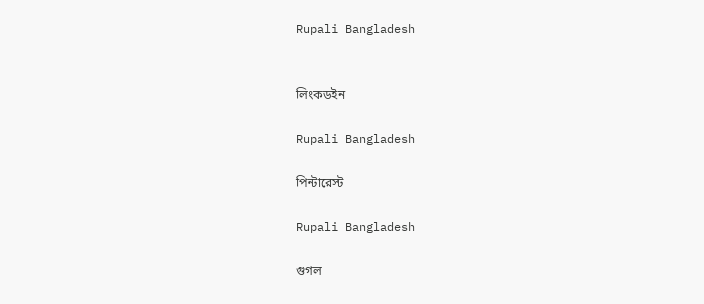Rupali Bangladesh


লিংকডইন

Rupali Bangladesh

পিন্টারেস্ট

Rupali Bangladesh

গুগল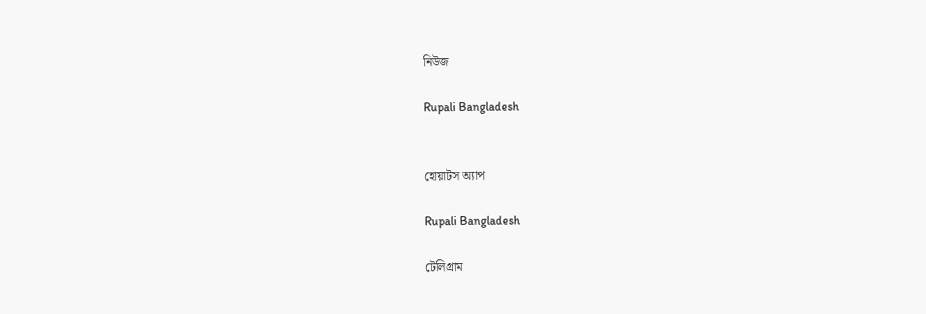নিউজ

Rupali Bangladesh


হোয়াটস অ্যাপ

Rupali Bangladesh

টেলিগ্রাম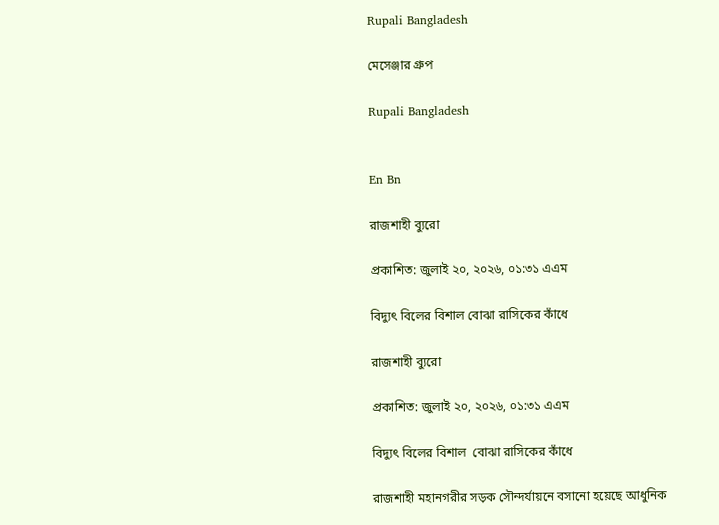Rupali Bangladesh

মেসেঞ্জার গ্রুপ

Rupali Bangladesh


En Bn

রাজশাহী ব্যুরো

প্রকাশিত: জুলাই ২০, ২০২৬, ০১:৩১ এএম

বিদ্যুৎ বিলের বিশাল বোঝা রাসিকের কাঁধে

রাজশাহী ব্যুরো

প্রকাশিত: জুলাই ২০, ২০২৬, ০১:৩১ এএম

বিদ্যুৎ বিলের বিশাল  বোঝা রাসিকের কাঁধে

রাজশাহী মহানগরীর সড়ক সৌন্দর্যায়নে বসানো হয়েছে আধুনিক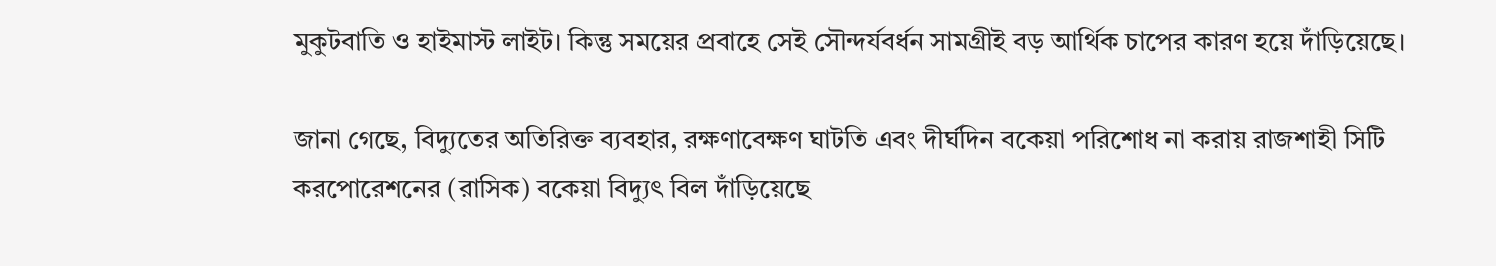মুকুটবাতি ও হাইমাস্ট লাইট। কিন্তু সময়ের প্রবাহে সেই সৌন্দর্যবর্ধন সামগ্রীই বড় আর্থিক চাপের কারণ হয়ে দাঁড়িয়েছে।

জানা গেছে, বিদ্যুতের অতিরিক্ত ব্যবহার, রক্ষণাবেক্ষণ ঘাটতি এবং দীর্ঘদিন বকেয়া পরিশোধ না করায় রাজশাহী সিটি করপোরেশনের (রাসিক) বকেয়া বিদ্যুৎ বিল দাঁড়িয়েছে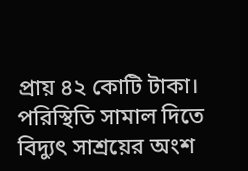প্রায় ৪২ কোটি টাকা। পরিস্থিতি সামাল দিতে বিদ্যুৎ সাশ্রয়ের অংশ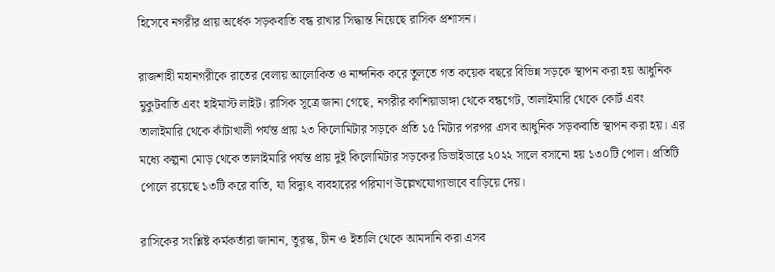হিসেবে নগরীর প্রায় অর্ধেক সড়কবাতি বন্ধ রাখার সিদ্ধান্ত নিয়েছে রাসিক প্রশাসন।

রাজশাহী মহানগরীকে রাতের বেলায় আলোকিত ও নান্দনিক করে তুলতে গত কয়েক বছরে বিভিন্ন সড়কে স্থাপন করা হয় আধুনিক মুকুটবাতি এবং হাইমাস্ট লাইট। রাসিক সূত্রে জানা গেছে, নগরীর কাশিয়াডাঙ্গা থেকে বন্ধগেট, তালাইমারি থেকে কোর্ট এবং তালাইমারি থেকে কাঁটাখালী পর্যন্ত প্রায় ২৩ কিলোমিটার সড়কে প্রতি ১৫ মিটার পরপর এসব আধুনিক সড়কবাতি স্থাপন করা হয়। এর মধ্যে কল্পনা মোড় থেকে তালাইমারি পর্যন্ত প্রায় দুই কিলোমিটার সড়কের ডিভাইডারে ২০২২ সালে বসানো হয় ১৩০টি পোল। প্রতিটি পোলে রয়েছে ১৩টি করে বাতি, যা বিদ্যুৎ ব্যবহারের পরিমাণ উল্লেখযোগ্যভাবে বাড়িয়ে দেয়।

রাসিকের সংশ্লিষ্ট কর্মকর্তারা জানান, তুরস্ক, চীন ও ইতালি থেকে আমদানি করা এসব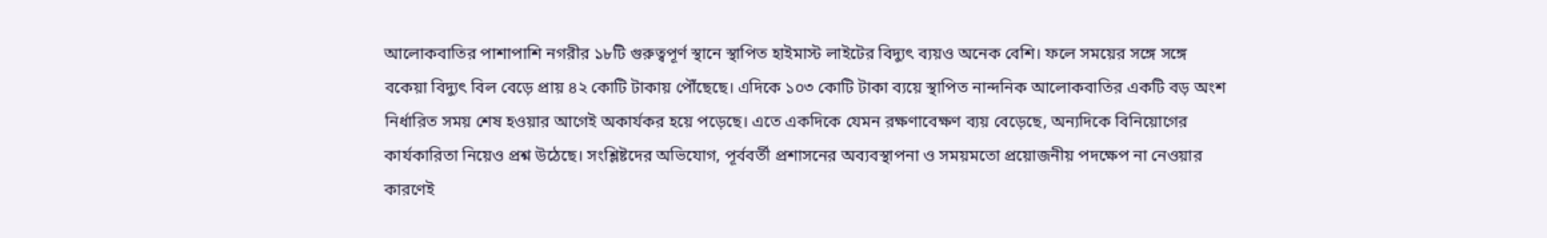আলোকবাতির পাশাপাশি নগরীর ১৮টি গুরুত্বপূর্ণ স্থানে স্থাপিত হাইমাস্ট লাইটের বিদ্যুৎ ব্যয়ও অনেক বেশি। ফলে সময়ের সঙ্গে সঙ্গে বকেয়া বিদ্যুৎ বিল বেড়ে প্রায় ৪২ কোটি টাকায় পৌঁছেছে। এদিকে ১০৩ কোটি টাকা ব্যয়ে স্থাপিত নান্দনিক আলোকবাতির একটি বড় অংশ নির্ধারিত সময় শেষ হওয়ার আগেই অকার্যকর হয়ে পড়েছে। এতে একদিকে যেমন রক্ষণাবেক্ষণ ব্যয় বেড়েছে, অন্যদিকে বিনিয়োগের কার্যকারিতা নিয়েও প্রশ্ন উঠেছে। সংশ্লিষ্টদের অভিযোগ, পূর্ববর্তী প্রশাসনের অব্যবস্থাপনা ও সময়মতো প্রয়োজনীয় পদক্ষেপ না নেওয়ার কারণেই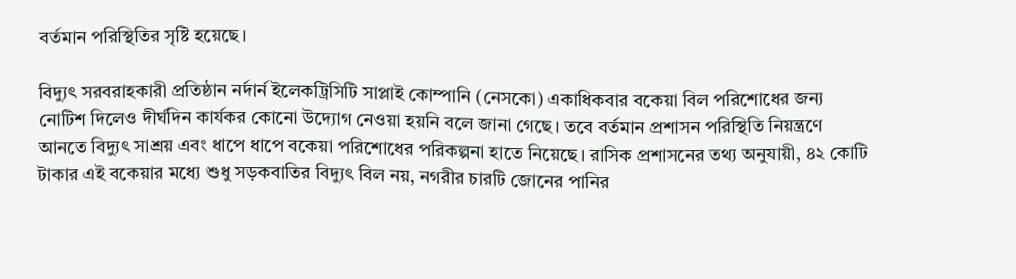বর্তমান পরিস্থিতির সৃষ্টি হয়েছে।

বিদ্যুৎ সরবরাহকারী প্রতিষ্ঠান নর্দার্ন ইলেকট্রিসিটি সাপ্লাই কোম্পানি (নেসকো) একাধিকবার বকেয়া বিল পরিশোধের জন্য নোটিশ দিলেও দীর্ঘদিন কার্যকর কোনো উদ্যোগ নেওয়া হয়নি বলে জানা গেছে। তবে বর্তমান প্রশাসন পরিস্থিতি নিয়ন্ত্রণে আনতে বিদ্যুৎ সাশ্রয় এবং ধাপে ধাপে বকেয়া পরিশোধের পরিকল্পনা হাতে নিয়েছে। রাসিক প্রশাসনের তথ্য অনুযায়ী, ৪২ কোটি টাকার এই বকেয়ার মধ্যে শুধু সড়কবাতির বিদ্যুৎ বিল নয়, নগরীর চারটি জোনের পানির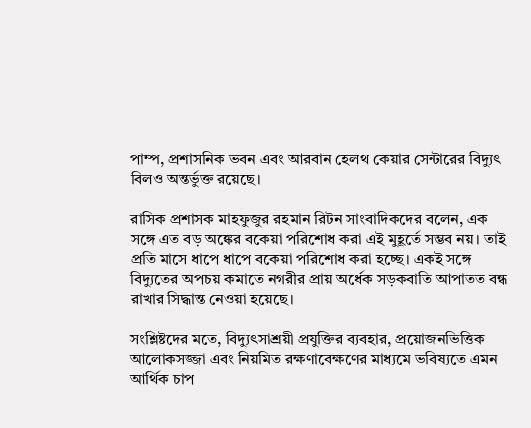পাম্প, প্রশাসনিক ভবন এবং আরবান হেলথ কেয়ার সেন্টারের বিদ্যুৎ বিলও অন্তর্ভুক্ত রয়েছে।

রাসিক প্রশাসক মাহফুজুর রহমান রিটন সাংবাদিকদের বলেন, এক সঙ্গে এত বড় অঙ্কের বকেয়া পরিশোধ করা এই মুহূর্তে সম্ভব নয়। তাই প্রতি মাসে ধাপে ধাপে বকেয়া পরিশোধ করা হচ্ছে। একই সঙ্গে বিদ্যুতের অপচয় কমাতে নগরীর প্রায় অর্ধেক সড়কবাতি আপাতত বন্ধ রাখার সিদ্ধান্ত নেওয়া হয়েছে।

সংশ্লিষ্টদের মতে, বিদ্যুৎসাশ্রয়ী প্রযুক্তির ব্যবহার, প্রয়োজনভিত্তিক আলোকসজ্জা এবং নিয়মিত রক্ষণাবেক্ষণের মাধ্যমে ভবিষ্যতে এমন আর্থিক চাপ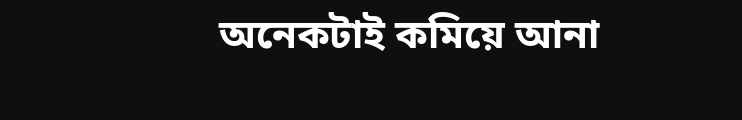অনেকটাই কমিয়ে আনা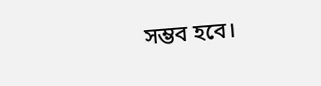সম্ভব হবে।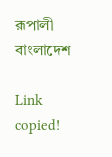রূপালী বাংলাদেশ

Link copied!